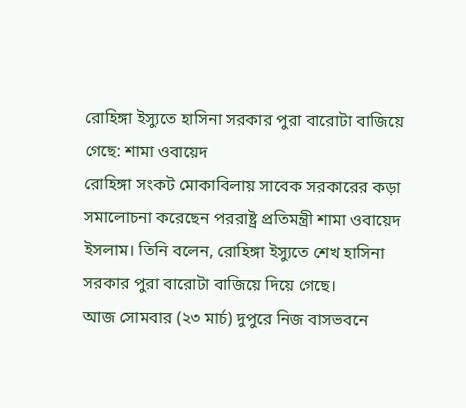রোহিঙ্গা ইস্যুতে হাসিনা সরকার পুরা বারোটা বাজিয়ে গেছে: শামা ওবায়েদ
রোহিঙ্গা সংকট মোকাবিলায় সাবেক সরকারের কড়া সমালোচনা করেছেন পররাষ্ট্র প্রতিমন্ত্রী শামা ওবায়েদ ইসলাম। তিনি বলেন, রোহিঙ্গা ইস্যুতে শেখ হাসিনা সরকার পুরা বারোটা বাজিয়ে দিয়ে গেছে।
আজ সোমবার (২৩ মার্চ) দুপুরে নিজ বাসভবনে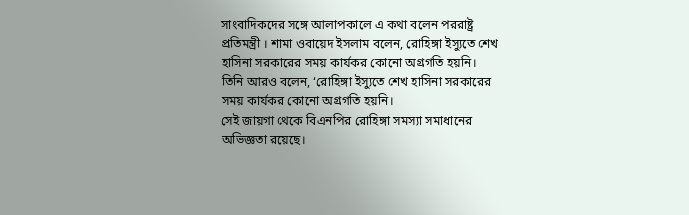সাংবাদিকদের সঙ্গে আলাপকালে এ কথা বলেন পররাষ্ট্র প্রতিমন্ত্রী । শামা ওবায়েদ ইসলাম বলেন, রোহিঙ্গা ইস্যুতে শেখ হাসিনা সরকারের সময় কার্যকর কোনো অগ্রগতি হয়নি।
তিনি আরও বলেন, ‘রোহিঙ্গা ইস্যুতে শেখ হাসিনা সরকারের সময় কার্যকর কোনো অগ্রগতি হয়নি।
সেই জায়গা থেকে বিএনপির রোহিঙ্গা সমস্যা সমাধানের অভিজ্ঞতা রয়েছে।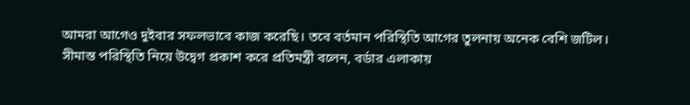আমরা আগেও দুইবার সফলভাবে কাজ করেছি। তবে বর্তমান পরিস্থিতি আগের তুলনায় অনেক বেশি জটিল।
সীমান্ত পরিস্থিতি নিয়ে উদ্বেগ প্রকাশ করে প্রতিমন্ত্রী বলেন, বর্ডার এলাকায়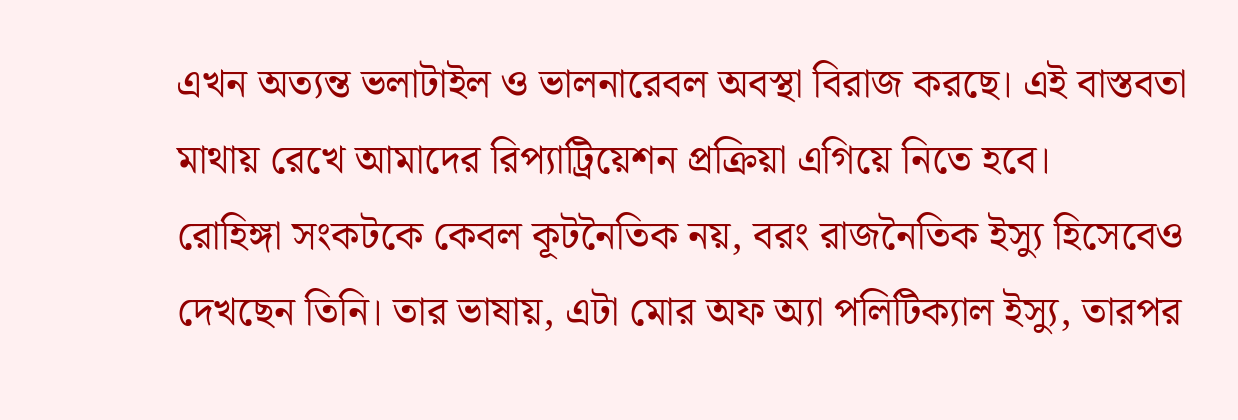এখন অত্যন্ত ভলাটাইল ও ভালনারেবল অবস্থা বিরাজ করছে। এই বাস্তবতা মাথায় রেখে আমাদের রিপ্যাট্রিয়েশন প্রক্রিয়া এগিয়ে নিতে হবে।
রোহিঙ্গা সংকটকে কেবল কূটনৈতিক নয়, বরং রাজনৈতিক ইস্যু হিসেবেও দেখছেন তিনি। তার ভাষায়, এটা মোর অফ অ্যা পলিটিক্যাল ইস্যু, তারপর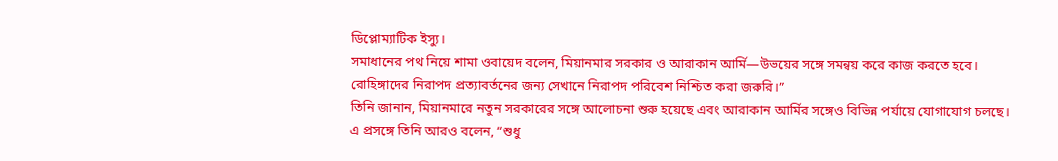ডিপ্লোম্যাটিক ইস্যু।
সমাধানের পথ নিয়ে শামা ওবায়েদ বলেন, মিয়ানমার সরকার ও আরাকান আর্মি—উভয়ের সঙ্গে সমন্বয় করে কাজ করতে হবে। রোহিঙ্গাদের নিরাপদ প্রত্যাবর্তনের জন্য সেখানে নিরাপদ পরিবেশ নিশ্চিত করা জরুরি।”
তিনি জানান, মিয়ানমারে নতুন সরকারের সঙ্গে আলোচনা শুরু হয়েছে এবং আরাকান আর্মির সঙ্গেও বিভিন্ন পর্যায়ে যোগাযোগ চলছে।
এ প্রসঙ্গে তিনি আরও বলেন, “শুধু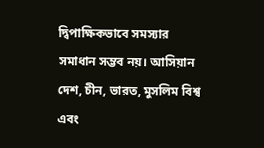দ্বিপাক্ষিকভাবে সমস্যার সমাধান সম্ভব নয়। আসিয়ান দেশ, চীন, ভারত, মুসলিম বিশ্ব এবং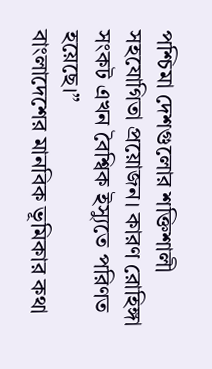পশ্চিমা দেশগুলোর শক্তিশালী সহযোগিতা প্রয়োজন। কারণ রোহিঙ্গা সংকট এখন বৈশ্বিক ইস্যুতে পরিণত হয়েছে।”
বাংলাদেশের মানবিক ভূমিকার কথা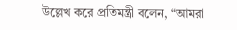উল্লেখ করে প্রতিমন্ত্রী বলেন, “আমরা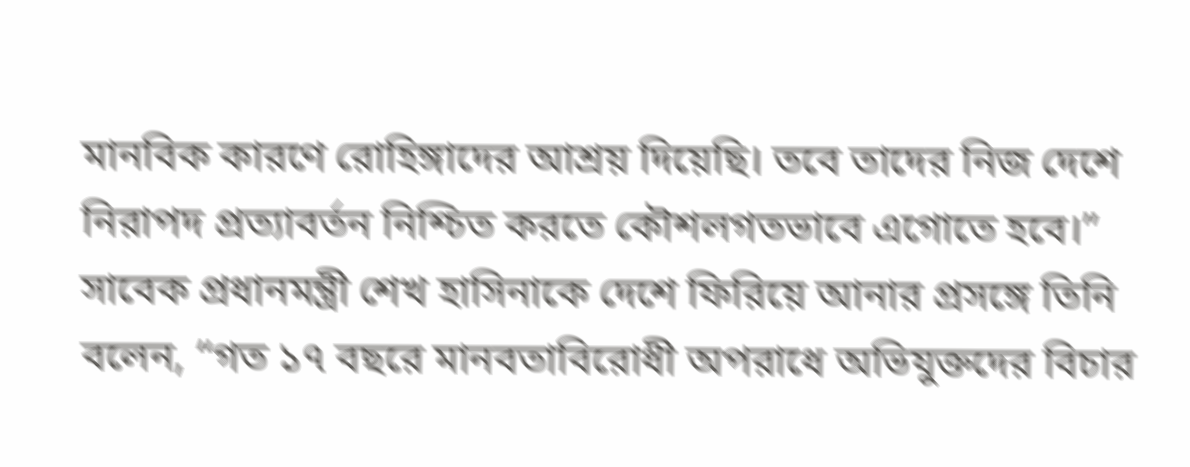মানবিক কারণে রোহিঙ্গাদের আশ্রয় দিয়েছি। তবে তাদের নিজ দেশে নিরাপদ প্রত্যাবর্তন নিশ্চিত করতে কৌশলগতভাবে এগোতে হবে।”
সাবেক প্রধানমন্ত্রী শেখ হাসিনাকে দেশে ফিরিয়ে আনার প্রসঙ্গে তিনি বলেন, “গত ১৭ বছরে মানবতাবিরোধী অপরাধে অভিযুক্তদের বিচার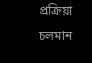প্রক্রিয়া চলমান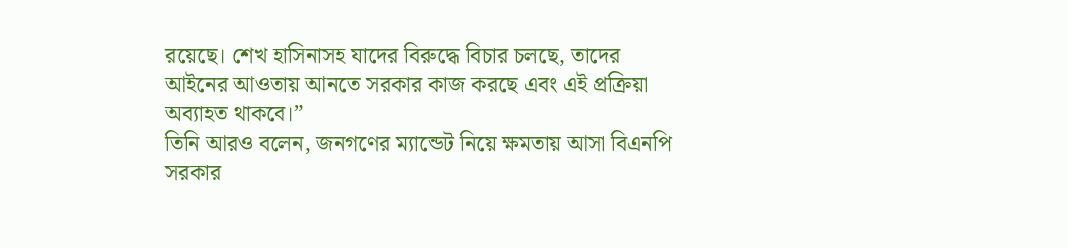রয়েছে। শেখ হাসিনাসহ যাদের বিরুদ্ধে বিচার চলছে, তাদের আইনের আওতায় আনতে সরকার কাজ করছে এবং এই প্রক্রিয়া অব্যাহত থাকবে।”
তিনি আরও বলেন, জনগণের ম্যান্ডেট নিয়ে ক্ষমতায় আসা বিএনপি সরকার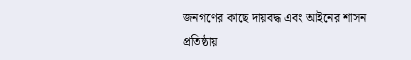জনগণের কাছে দায়বদ্ধ এবং আইনের শাসন প্রতিষ্ঠায়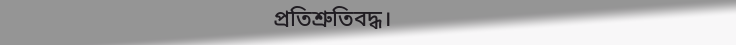প্রতিশ্রুতিবদ্ধ।